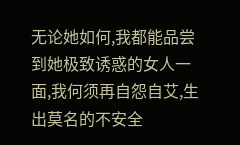无论她如何,我都能品尝到她极致诱惑的女人一面,我何须再自怨自艾,生出莫名的不安全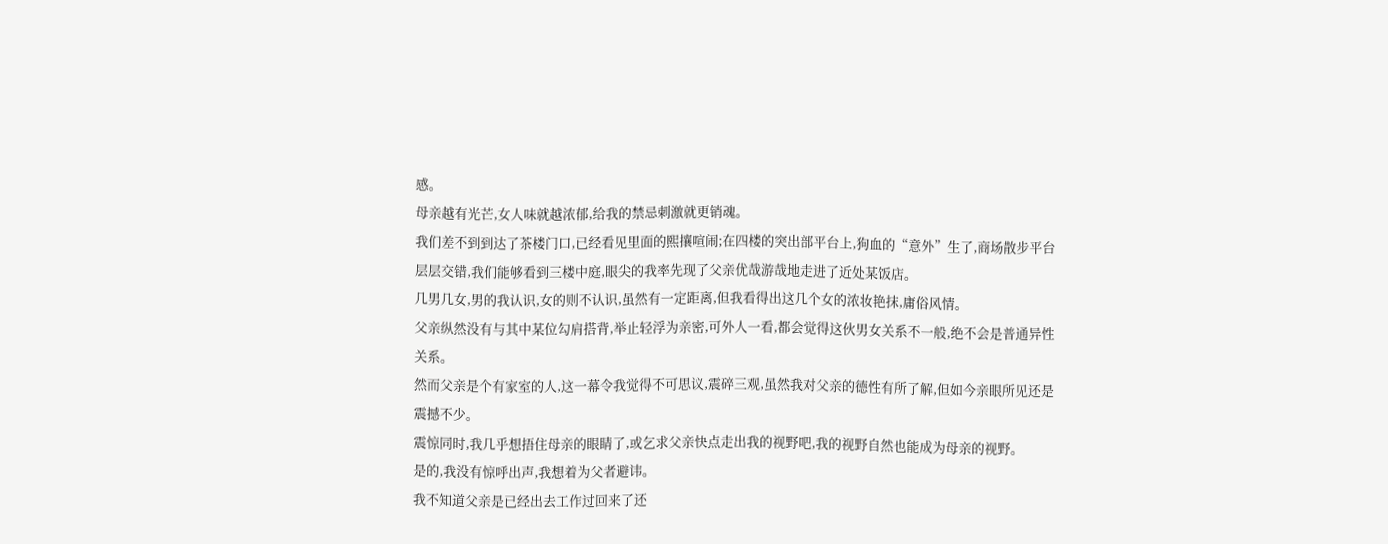感。
母亲越有光芒,女人味就越浓郁,给我的禁忌刺激就更销魂。
我们差不到到达了茶楼门口,已经看见里面的熙攘喧闹;在四楼的突出部平台上,狗血的“意外”生了,商场散步平台层层交错,我们能够看到三楼中庭,眼尖的我率先现了父亲优哉游哉地走进了近处某饭店。
几男几女,男的我认识,女的则不认识,虽然有一定距离,但我看得出这几个女的浓妆艳抹,庸俗风情。
父亲纵然没有与其中某位勾肩搭背,举止轻浮为亲密,可外人一看,都会觉得这伙男女关系不一般,绝不会是普通异性关系。
然而父亲是个有家室的人,这一幕令我觉得不可思议,震碎三观,虽然我对父亲的德性有所了解,但如今亲眼所见还是震撼不少。
震惊同时,我几乎想捂住母亲的眼睛了,或乞求父亲快点走出我的视野吧,我的视野自然也能成为母亲的视野。
是的,我没有惊呼出声,我想着为父者避讳。
我不知道父亲是已经出去工作过回来了还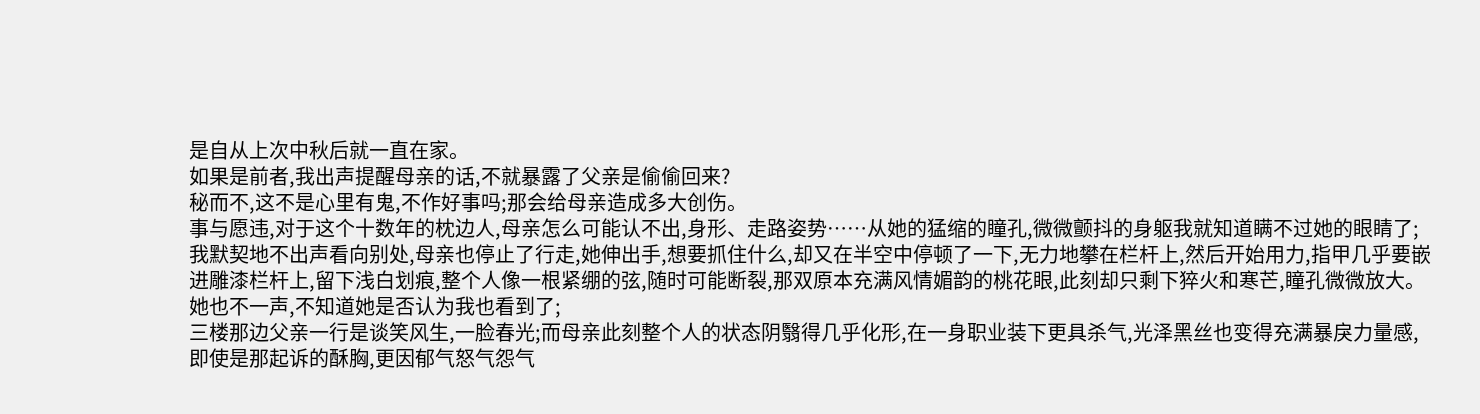是自从上次中秋后就一直在家。
如果是前者,我出声提醒母亲的话,不就暴露了父亲是偷偷回来?
秘而不,这不是心里有鬼,不作好事吗;那会给母亲造成多大创伤。
事与愿违,对于这个十数年的枕边人,母亲怎么可能认不出,身形、走路姿势……从她的猛缩的瞳孔,微微颤抖的身躯我就知道瞒不过她的眼睛了;
我默契地不出声看向别处,母亲也停止了行走,她伸出手,想要抓住什么,却又在半空中停顿了一下,无力地攀在栏杆上,然后开始用力,指甲几乎要嵌进雕漆栏杆上,留下浅白划痕,整个人像一根紧绷的弦,随时可能断裂,那双原本充满风情媚韵的桃花眼,此刻却只剩下猝火和寒芒,瞳孔微微放大。
她也不一声,不知道她是否认为我也看到了;
三楼那边父亲一行是谈笑风生,一脸春光;而母亲此刻整个人的状态阴翳得几乎化形,在一身职业装下更具杀气,光泽黑丝也变得充满暴戾力量感,即使是那起诉的酥胸,更因郁气怒气怨气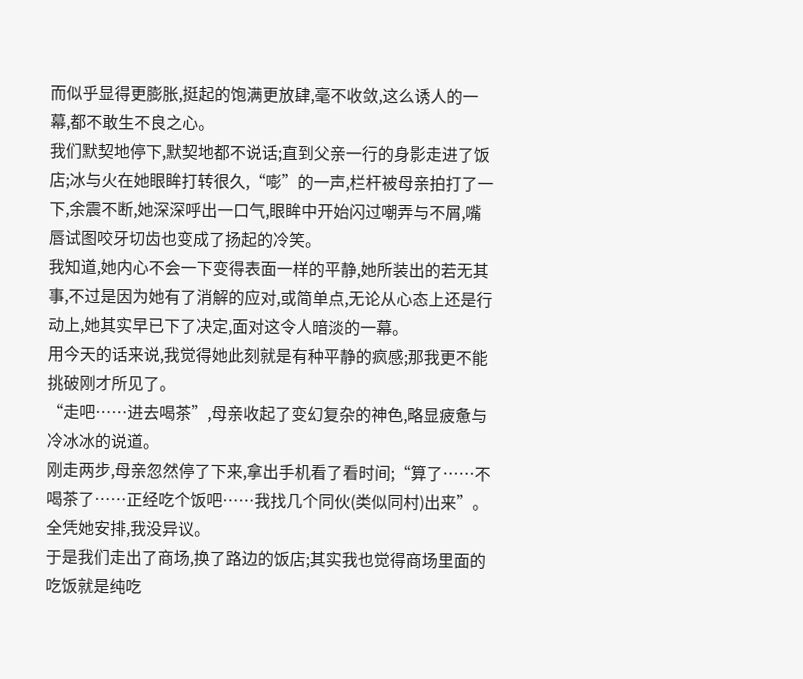而似乎显得更膨胀,挺起的饱满更放肆,毫不收敛,这么诱人的一幕,都不敢生不良之心。
我们默契地停下,默契地都不说话;直到父亲一行的身影走进了饭店;冰与火在她眼眸打转很久,“嘭”的一声,栏杆被母亲拍打了一下,余震不断,她深深呼出一口气,眼眸中开始闪过嘲弄与不屑,嘴唇试图咬牙切齿也变成了扬起的冷笑。
我知道,她内心不会一下变得表面一样的平静,她所装出的若无其事,不过是因为她有了消解的应对,或简单点,无论从心态上还是行动上,她其实早已下了决定,面对这令人暗淡的一幕。
用今天的话来说,我觉得她此刻就是有种平静的疯感;那我更不能挑破刚才所见了。
“走吧……进去喝茶”,母亲收起了变幻复杂的神色,略显疲惫与冷冰冰的说道。
刚走两步,母亲忽然停了下来,拿出手机看了看时间;“算了……不喝茶了……正经吃个饭吧……我找几个同伙(类似同村)出来”。
全凭她安排,我没异议。
于是我们走出了商场,换了路边的饭店;其实我也觉得商场里面的吃饭就是纯吃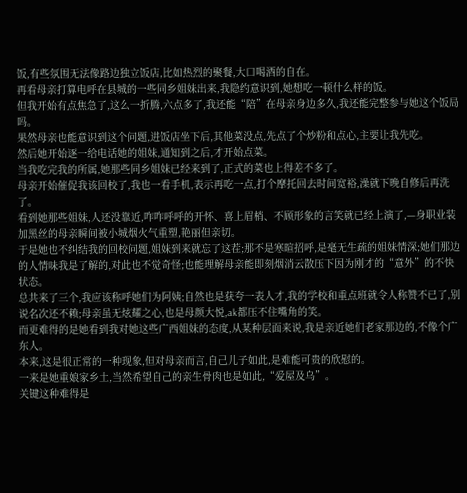饭,有些氛围无法像路边独立饭店,比如热烈的聚餐,大口喝酒的自在。
再看母亲打算电呼在县城的一些同乡姐妹出来,我隐约意识到,她想吃一顿什么样的饭。
但我开始有点焦急了,这么一折腾,六点多了,我还能“陪”在母亲身边多久,我还能完整参与她这个饭局吗。
果然母亲也能意识到这个问题,进饭店坐下后,其他菜没点,先点了个炒粉和点心,主要让我先吃。
然后她开始逐一给电话她的姐妹,通知到之后,才开始点菜。
当我吃完我的所属,她那些同乡姐妹已经来到了,正式的菜也上得差不多了。
母亲开始催促我该回校了,我也一看手机,表示再吃一点,打个摩托回去时间宽裕,澡就下晚自修后再洗了。
看到她那些姐妹,人还没靠近,咋咋呼呼的开怀、喜上眉梢、不顾形象的言笑就已经上演了,—身职业装加黑丝的母亲瞬间被小城烟火气重塑,艳丽但亲切。
于是她也不纠结我的回校问题,姐妹到来就忘了这茬;那不是寒暄招呼,是毫无生疏的姐妹情深;她们那边的人情味我是了解的,对此也不觉奇怪;也能理解母亲能即刻烟消云散压下因为刚才的“意外”的不快状态。
总共来了三个,我应该称呼她们为阿姨;自然也是获夸一表人才,我的学校和重点班就令人称赞不已了,别说名次还不赖;母亲虽无炫耀之心,也是母颜大悦,ak都压不住嘴角的笑。
而更难得的是她看到我对她这些广西姐妹的态度,从某种层面来说,我是亲近她们老家那边的,不像个广东人。
本来,这是很正常的一种现象,但对母亲而言,自己儿子如此,是难能可贵的欣慰的。
一来是她重娘家乡土,当然希望自己的亲生骨肉也是如此,“爱屋及乌”。
关键这种难得是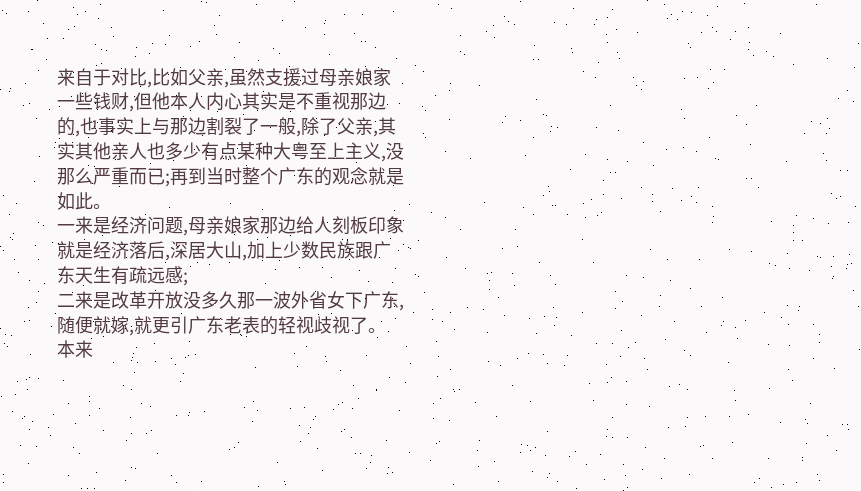来自于对比,比如父亲,虽然支援过母亲娘家一些钱财,但他本人内心其实是不重视那边的,也事实上与那边割裂了一般,除了父亲,其实其他亲人也多少有点某种大粤至上主义,没那么严重而已;再到当时整个广东的观念就是如此。
一来是经济问题,母亲娘家那边给人刻板印象就是经济落后,深居大山,加上少数民族跟广东天生有疏远感;
二来是改革开放没多久那一波外省女下广东,随便就嫁,就更引广东老表的轻视歧视了。
本来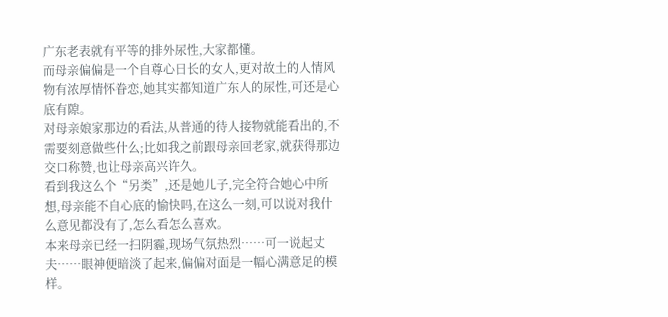广东老表就有平等的排外尿性,大家都懂。
而母亲偏偏是一个自尊心日长的女人,更对故土的人情风物有浓厚情怀眷恋,她其实都知道广东人的尿性,可还是心底有隙。
对母亲娘家那边的看法,从普通的待人接物就能看出的,不需要刻意做些什么;比如我之前跟母亲回老家,就获得那边交口称赞,也让母亲高兴许久。
看到我这么个“另类”,还是她儿子,完全符合她心中所想,母亲能不自心底的愉快吗,在这么一刻,可以说对我什么意见都没有了,怎么看怎么喜欢。
本来母亲已经一扫阴霾,现场气氛热烈……可一说起丈夫……眼神便暗淡了起来,偏偏对面是一幅心满意足的模样。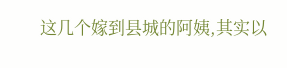这几个嫁到县城的阿姨,其实以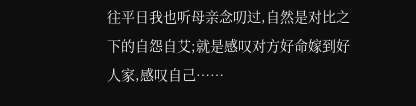往平日我也听母亲念叨过,自然是对比之下的自怨自艾;就是感叹对方好命嫁到好人家,感叹自己……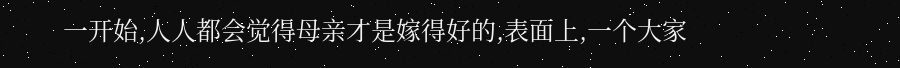一开始,人人都会觉得母亲才是嫁得好的,表面上,一个大家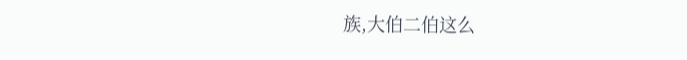族,大伯二伯这么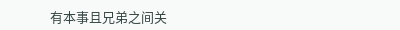有本事且兄弟之间关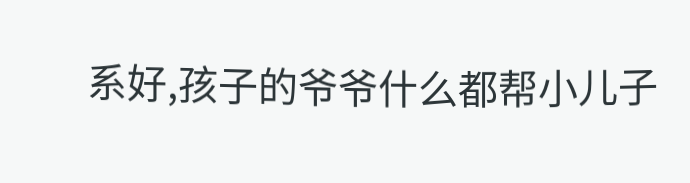系好,孩子的爷爷什么都帮小儿子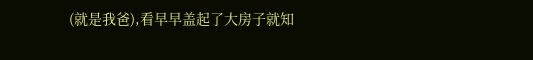(就是我爸),看早早盖起了大房子就知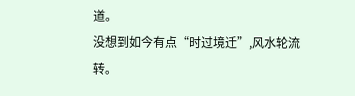道。
没想到如今有点“时过境迁”,风水轮流转。